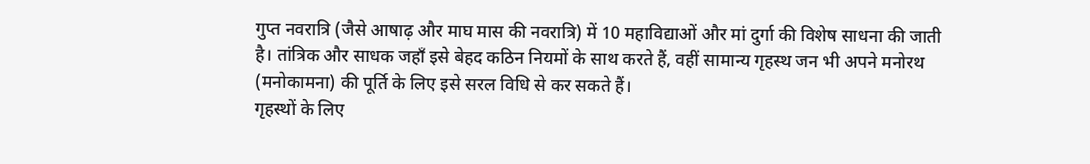गुप्त नवरात्रि (जैसे आषाढ़ और माघ मास की नवरात्रि) में 10 महाविद्याओं और मां दुर्गा की विशेष साधना की जाती है। तांत्रिक और साधक जहाँ इसे बेहद कठिन नियमों के साथ करते हैं, वहीं सामान्य गृहस्थ जन भी अपने मनोरथ (मनोकामना) की पूर्ति के लिए इसे सरल विधि से कर सकते हैं।
गृहस्थों के लिए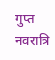गुप्त नवरात्रि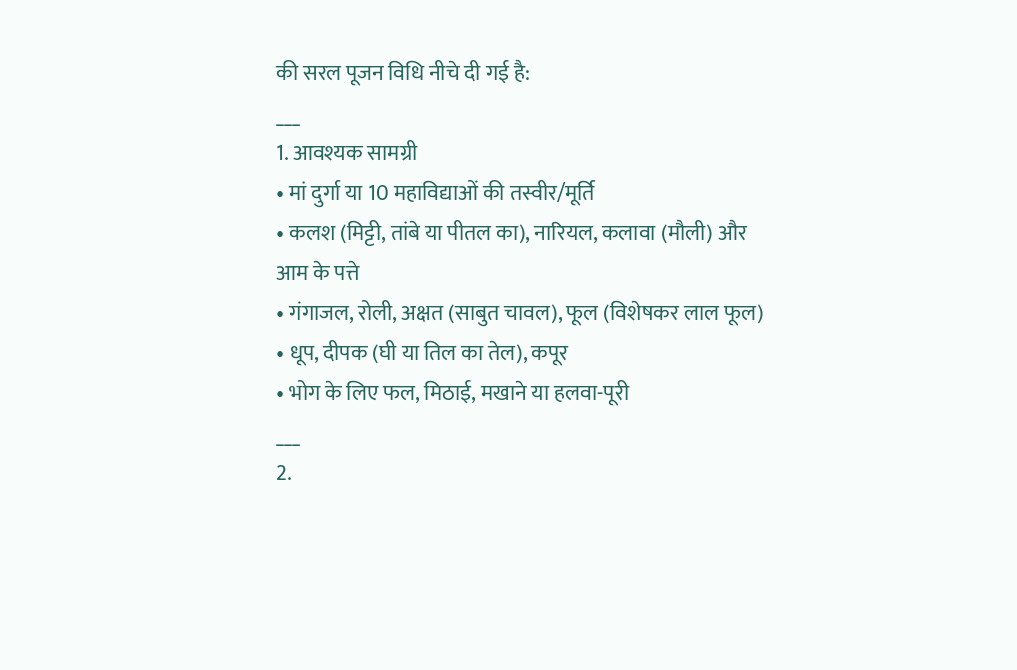की सरल पूजन विधि नीचे दी गई है:
___
1. आवश्यक सामग्री
• मां दुर्गा या 10 महाविद्याओं की तस्वीर/मूर्ति
• कलश (मिट्टी, तांबे या पीतल का), नारियल, कलावा (मौली) और आम के पत्ते
• गंगाजल, रोली, अक्षत (साबुत चावल), फूल (विशेषकर लाल फूल)
• धूप, दीपक (घी या तिल का तेल), कपूर
• भोग के लिए फल, मिठाई, मखाने या हलवा-पूरी
___
2.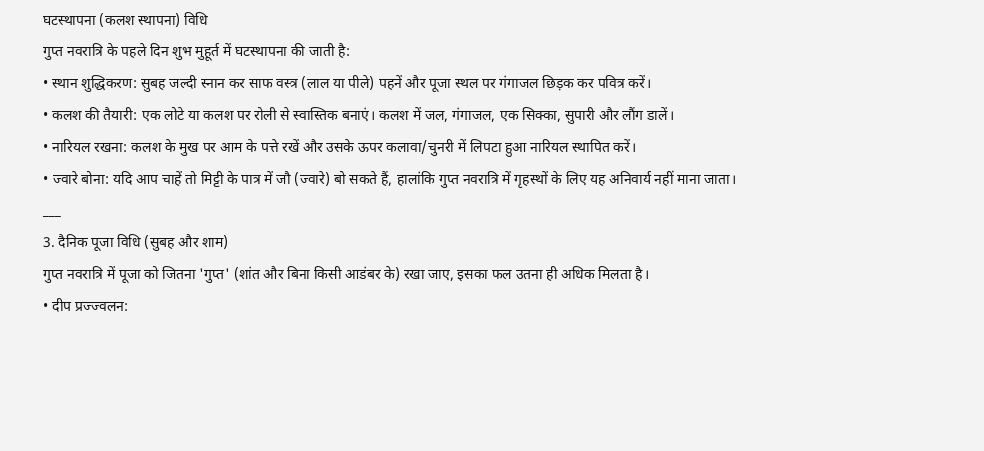घटस्थापना (कलश स्थापना) विधि
गुप्त नवरात्रि के पहले दिन शुभ मुहूर्त में घटस्थापना की जाती है:
• स्थान शुद्धिकरण: सुबह जल्दी स्नान कर साफ वस्त्र (लाल या पीले) पहनें और पूजा स्थल पर गंगाजल छिड़क कर पवित्र करें।
• कलश की तैयारी: एक लोटे या कलश पर रोली से स्वास्तिक बनाएं। कलश में जल, गंगाजल, एक सिक्का, सुपारी और लौंग डालें।
• नारियल रखना: कलश के मुख पर आम के पत्ते रखें और उसके ऊपर कलावा/चुनरी में लिपटा हुआ नारियल स्थापित करें।
• ज्वारे बोना: यदि आप चाहें तो मिट्टी के पात्र में जौ (ज्वारे) बो सकते हैं, हालांकि गुप्त नवरात्रि में गृहस्थों के लिए यह अनिवार्य नहीं माना जाता।
___
3. दैनिक पूजा विधि (सुबह और शाम)
गुप्त नवरात्रि में पूजा को जितना 'गुप्त' (शांत और बिना किसी आडंबर के) रखा जाए, इसका फल उतना ही अधिक मिलता है।
• दीप प्रज्ज्वलन: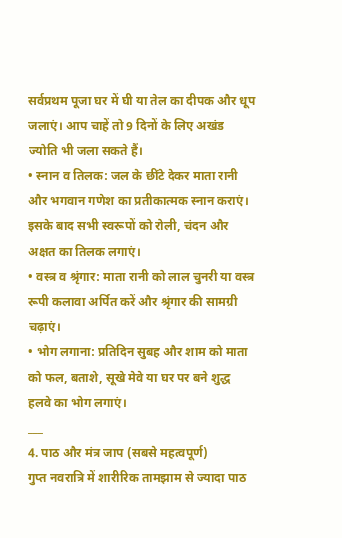सर्वप्रथम पूजा घर में घी या तेल का दीपक और धूप जलाएं। आप चाहें तो 9 दिनों के लिए अखंड ज्योति भी जला सकते हैं।
• स्नान व तिलक: जल के छींटे देकर माता रानी और भगवान गणेश का प्रतीकात्मक स्नान कराएं। इसके बाद सभी स्वरूपों को रोली, चंदन और अक्षत का तिलक लगाएं।
• वस्त्र व श्रृंगार: माता रानी को लाल चुनरी या वस्त्र रूपी कलावा अर्पित करें और श्रृंगार की सामग्री चढ़ाएं।
• भोग लगाना: प्रतिदिन सुबह और शाम को माता को फल, बताशे, सूखे मेवे या घर पर बने शुद्ध हलवे का भोग लगाएं।
___
4. पाठ और मंत्र जाप (सबसे महत्वपूर्ण)
गुप्त नवरात्रि में शारीरिक तामझाम से ज्यादा पाठ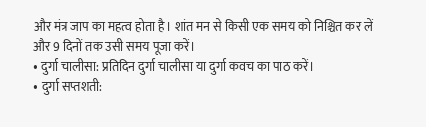और मंत्र जाप का महत्व होता है। शांत मन से किसी एक समय को निश्चित कर लें और 9 दिनों तक उसी समय पूजा करें।
• दुर्गा चालीसा: प्रतिदिन दुर्गा चालीसा या दुर्गा कवच का पाठ करें।
• दुर्गा सप्तशती: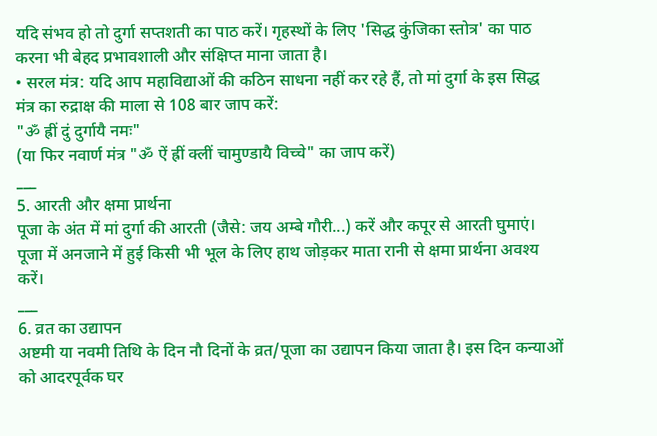यदि संभव हो तो दुर्गा सप्तशती का पाठ करें। गृहस्थों के लिए 'सिद्ध कुंजिका स्तोत्र' का पाठ करना भी बेहद प्रभावशाली और संक्षिप्त माना जाता है।
• सरल मंत्र: यदि आप महाविद्याओं की कठिन साधना नहीं कर रहे हैं, तो मां दुर्गा के इस सिद्ध मंत्र का रुद्राक्ष की माला से 108 बार जाप करें:
"ॐ ह्रीं दुं दुर्गायै नमः"
(या फिर नवार्ण मंत्र "ॐ ऐं ह्रीं क्लीं चामुण्डायै विच्चे" का जाप करें)
___
5. आरती और क्षमा प्रार्थना
पूजा के अंत में मां दुर्गा की आरती (जैसे: जय अम्बे गौरी...) करें और कपूर से आरती घुमाएं। पूजा में अनजाने में हुई किसी भी भूल के लिए हाथ जोड़कर माता रानी से क्षमा प्रार्थना अवश्य करें।
___
6. व्रत का उद्यापन
अष्टमी या नवमी तिथि के दिन नौ दिनों के व्रत/पूजा का उद्यापन किया जाता है। इस दिन कन्याओं को आदरपूर्वक घर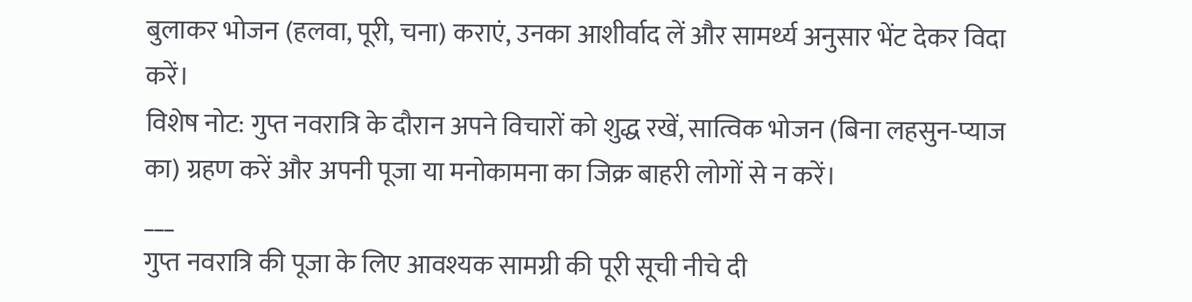बुलाकर भोजन (हलवा, पूरी, चना) कराएं, उनका आशीर्वाद लें और सामर्थ्य अनुसार भेंट देकर विदा करें।
विशेष नोट: गुप्त नवरात्रि के दौरान अपने विचारों को शुद्ध रखें, सात्विक भोजन (बिना लहसुन-प्याज का) ग्रहण करें और अपनी पूजा या मनोकामना का जिक्र बाहरी लोगों से न करें।
___
गुप्त नवरात्रि की पूजा के लिए आवश्यक सामग्री की पूरी सूची नीचे दी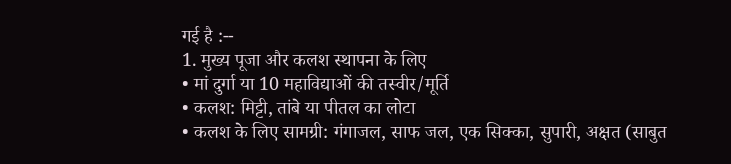गई है :--
1. मुख्य पूजा और कलश स्थापना के लिए
• मां दुर्गा या 10 महाविद्याओं की तस्वीर/मूर्ति
• कलश: मिट्टी, तांबे या पीतल का लोटा
• कलश के लिए सामग्री: गंगाजल, साफ जल, एक सिक्का, सुपारी, अक्षत (साबुत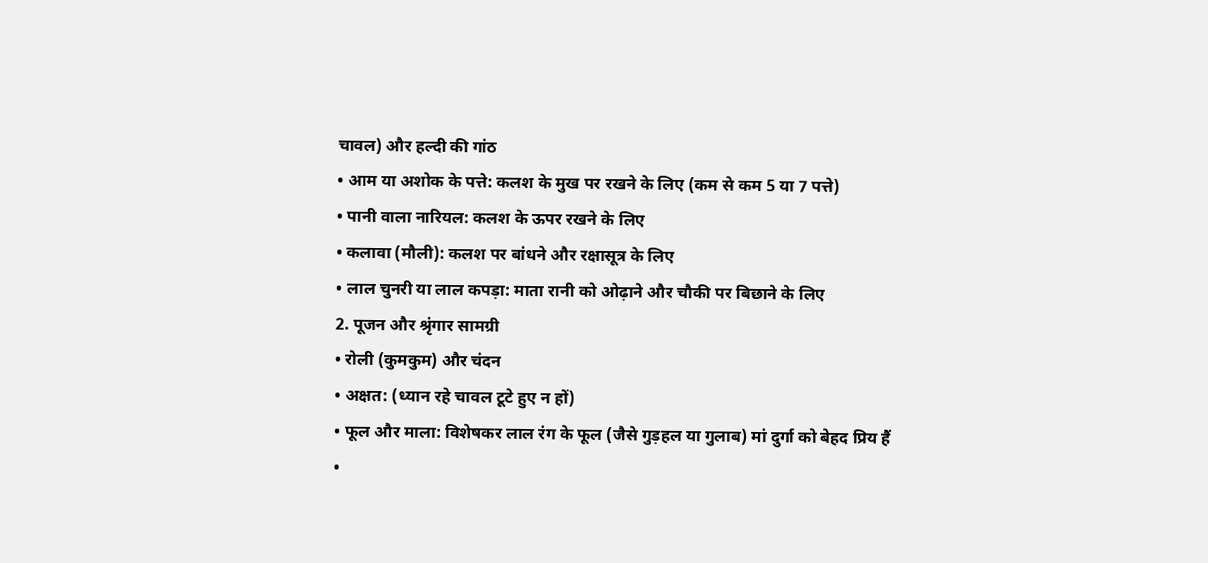चावल) और हल्दी की गांठ
• आम या अशोक के पत्ते: कलश के मुख पर रखने के लिए (कम से कम 5 या 7 पत्ते)
• पानी वाला नारियल: कलश के ऊपर रखने के लिए
• कलावा (मौली): कलश पर बांधने और रक्षासूत्र के लिए
• लाल चुनरी या लाल कपड़ा: माता रानी को ओढ़ाने और चौकी पर बिछाने के लिए
2. पूजन और श्रृंगार सामग्री
• रोली (कुमकुम) और चंदन
• अक्षत: (ध्यान रहे चावल टूटे हुए न हों)
• फूल और माला: विशेषकर लाल रंग के फूल (जैसे गुड़हल या गुलाब) मां दुर्गा को बेहद प्रिय हैं
•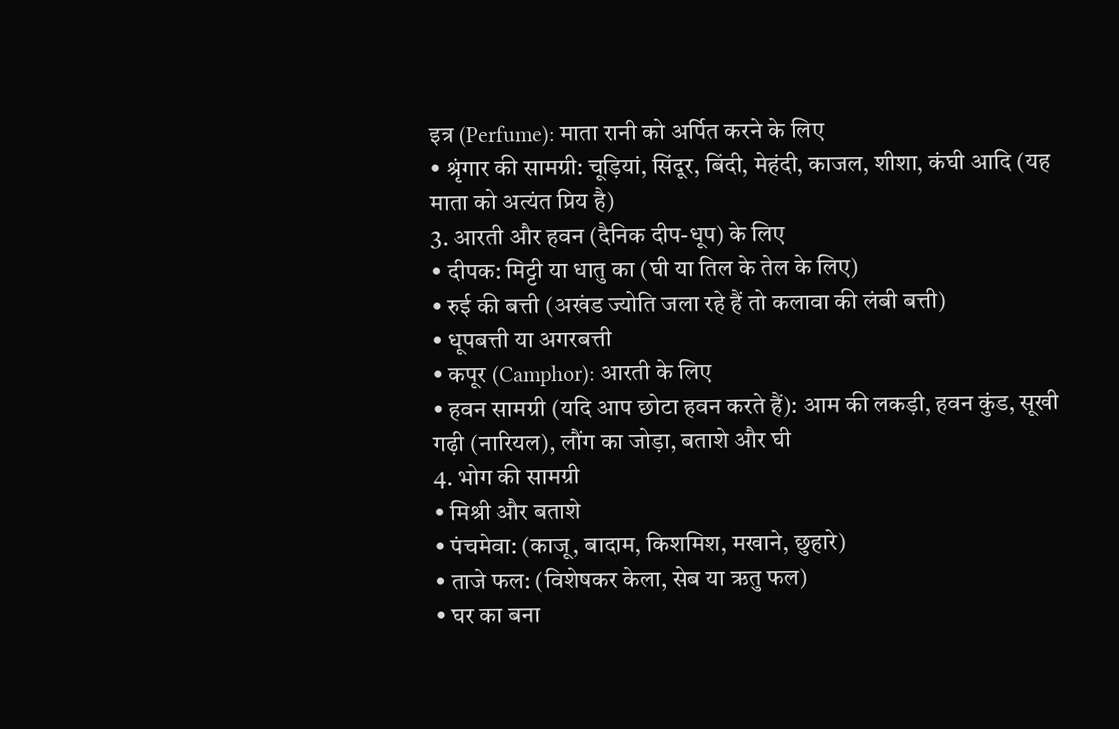इत्र (Perfume): माता रानी को अर्पित करने के लिए
• श्रृंगार की सामग्री: चूड़ियां, सिंदूर, बिंदी, मेहंदी, काजल, शीशा, कंघी आदि (यह माता को अत्यंत प्रिय है)
3. आरती और हवन (दैनिक दीप-धूप) के लिए
• दीपक: मिट्टी या धातु का (घी या तिल के तेल के लिए)
• रुई की बत्ती (अखंड ज्योति जला रहे हैं तो कलावा की लंबी बत्ती)
• धूपबत्ती या अगरबत्ती
• कपूर (Camphor): आरती के लिए
• हवन सामग्री (यदि आप छोटा हवन करते हैं): आम की लकड़ी, हवन कुंड, सूखी गढ़ी (नारियल), लौंग का जोड़ा, बताशे और घी
4. भोग की सामग्री
• मिश्री और बताशे
• पंचमेवा: (काजू, बादाम, किशमिश, मखाने, छुहारे)
• ताजे फल: (विशेषकर केला, सेब या ऋतु फल)
• घर का बना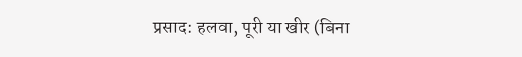प्रसाद: हलवा, पूरी या खीर (बिना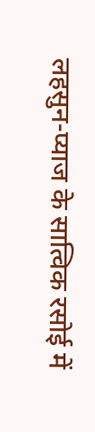लहसुन-प्याज के सात्विक रसोई में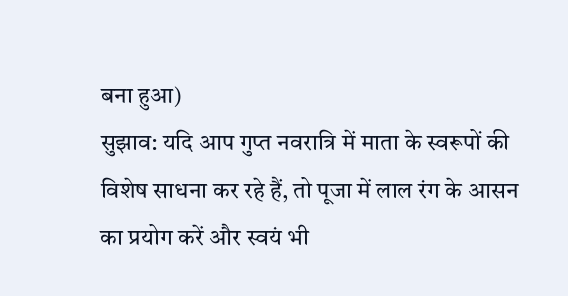बना हुआ)
सुझाव: यदि आप गुप्त नवरात्रि में माता के स्वरूपों की विशेष साधना कर रहे हैं, तो पूजा में लाल रंग के आसन का प्रयोग करें और स्वयं भी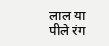लाल या पीले रंग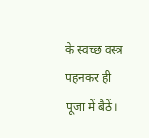के स्वच्छ वस्त्र पहनकर ही पूजा में बैठें।